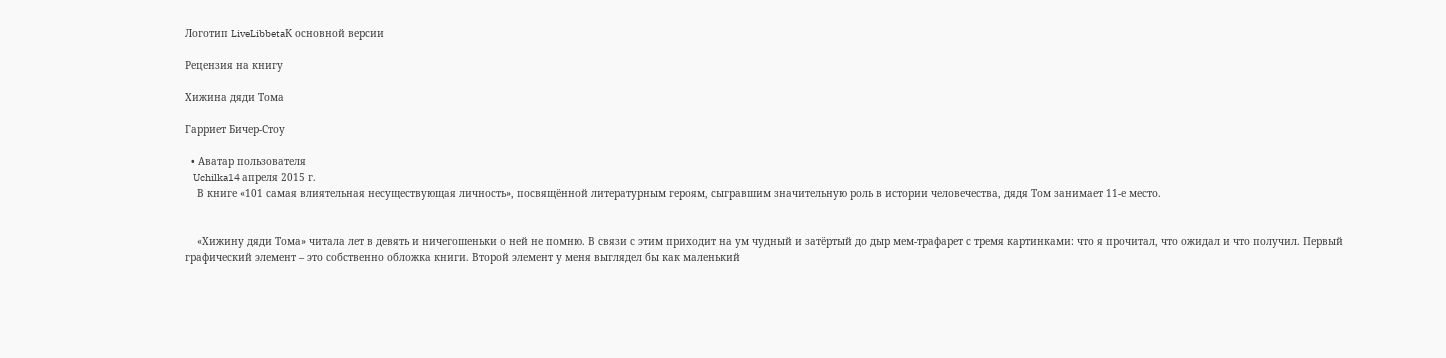Логотип LiveLibbetaК основной версии

Рецензия на книгу

Хижина дяди Тома

Гарриет Бичер-Стоу

  • Аватар пользователя
    Uchilka14 апреля 2015 г.
    В книге «101 самая влиятельная несуществующая личность», посвящённой литературным героям, сыгравшим значительную роль в истории человечества, дядя Том занимает 11-е место.


    «Хижину дяди Тома» читала лет в девять и ничегошеньки о ней не помню. В связи с этим приходит на ум чудный и затёртый до дыр мем-трафарет с тремя картинками: что я прочитал, что ожидал и что получил. Первый графический элемент – это собственно обложка книги. Второй элемент у меня выглядел бы как маленький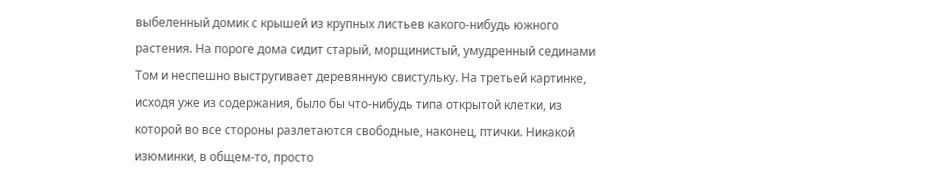выбеленный домик с крышей из крупных листьев какого-нибудь южного растения. На пороге дома сидит старый, морщинистый, умудренный сединами Том и неспешно выстругивает деревянную свистульку. На третьей картинке, исходя уже из содержания, было бы что-нибудь типа открытой клетки, из которой во все стороны разлетаются свободные, наконец, птички. Никакой изюминки, в общем-то, просто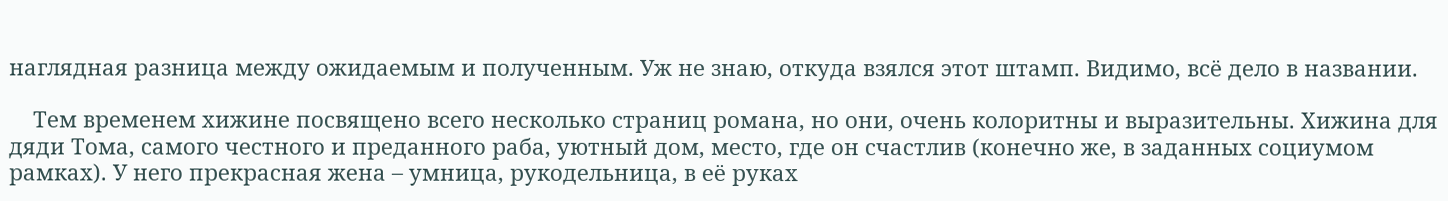наглядная разница между ожидаемым и полученным. Уж не знаю, откуда взялся этот штамп. Видимо, всё дело в названии.

    Тем временем хижине посвящено всего несколько страниц романа, но они, очень колоритны и выразительны. Хижина для дяди Тома, самого честного и преданного раба, уютный дом, место, где он счастлив (конечно же, в заданных социумом рамках). У него прекрасная жена – умница, рукодельница, в её руках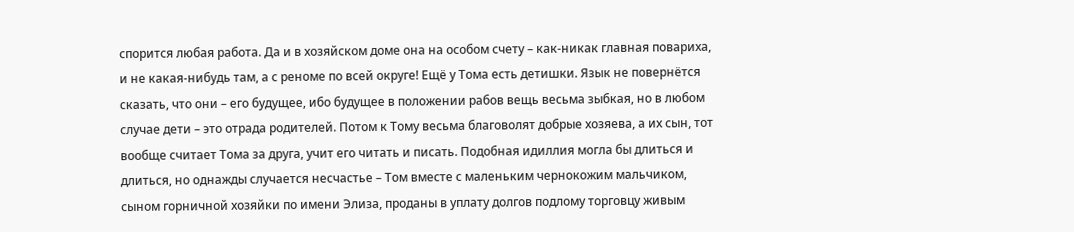спорится любая работа. Да и в хозяйском доме она на особом счету – как-никак главная повариха, и не какая-нибудь там, а с реноме по всей округе! Ещё у Тома есть детишки. Язык не повернётся сказать, что они – его будущее, ибо будущее в положении рабов вещь весьма зыбкая, но в любом случае дети – это отрада родителей. Потом к Тому весьма благоволят добрые хозяева, а их сын, тот вообще считает Тома за друга, учит его читать и писать. Подобная идиллия могла бы длиться и длиться, но однажды случается несчастье – Том вместе с маленьким чернокожим мальчиком, сыном горничной хозяйки по имени Элиза, проданы в уплату долгов подлому торговцу живым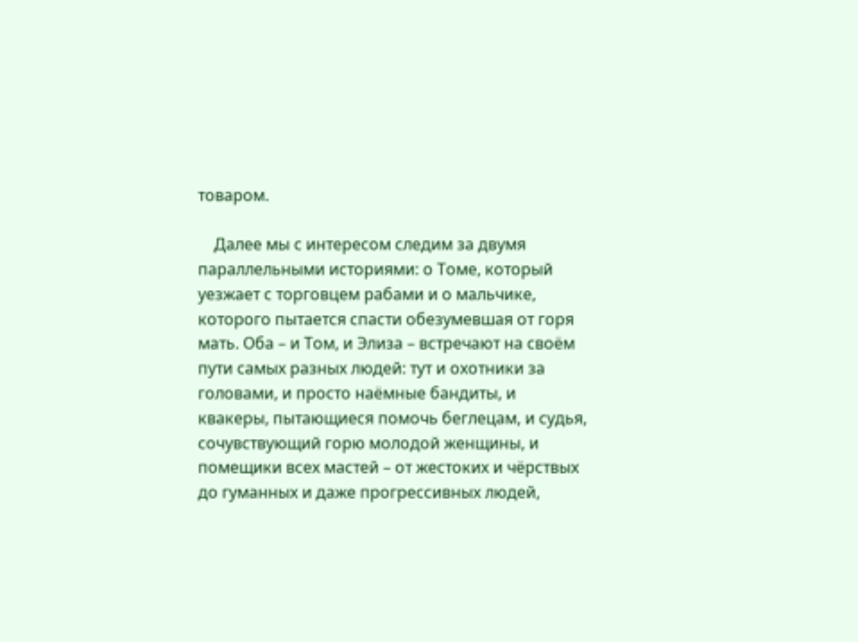товаром.

    Далее мы с интересом следим за двумя параллельными историями: о Томе, который уезжает с торговцем рабами и о мальчике, которого пытается спасти обезумевшая от горя мать. Оба – и Том, и Элиза – встречают на своём пути самых разных людей: тут и охотники за головами, и просто наёмные бандиты, и квакеры, пытающиеся помочь беглецам, и судья, сочувствующий горю молодой женщины, и помещики всех мастей – от жестоких и чёрствых до гуманных и даже прогрессивных людей,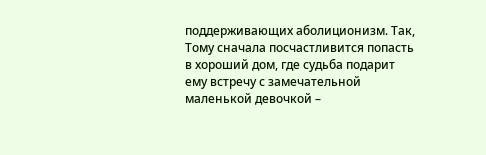поддерживающих аболиционизм. Так, Тому сначала посчастливится попасть в хороший дом, где судьба подарит ему встречу с замечательной маленькой девочкой –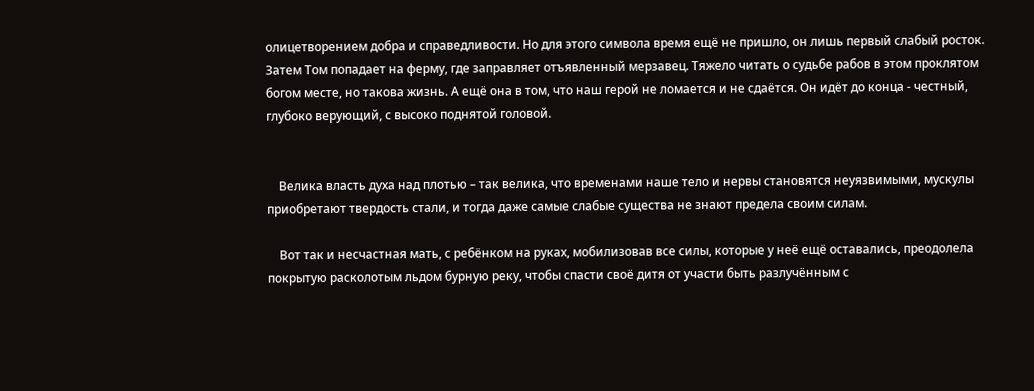олицетворением добра и справедливости. Но для этого символа время ещё не пришло, он лишь первый слабый росток. Затем Том попадает на ферму, где заправляет отъявленный мерзавец. Тяжело читать о судьбе рабов в этом проклятом богом месте, но такова жизнь. А ещё она в том, что наш герой не ломается и не сдаётся. Он идёт до конца - честный, глубоко верующий, с высоко поднятой головой.


    Велика власть духа над плотью – так велика, что временами наше тело и нервы становятся неуязвимыми, мускулы приобретают твердость стали, и тогда даже самые слабые существа не знают предела своим силам.

    Вот так и несчастная мать, с ребёнком на руках, мобилизовав все силы, которые у неё ещё оставались, преодолела покрытую расколотым льдом бурную реку, чтобы спасти своё дитя от участи быть разлучённым с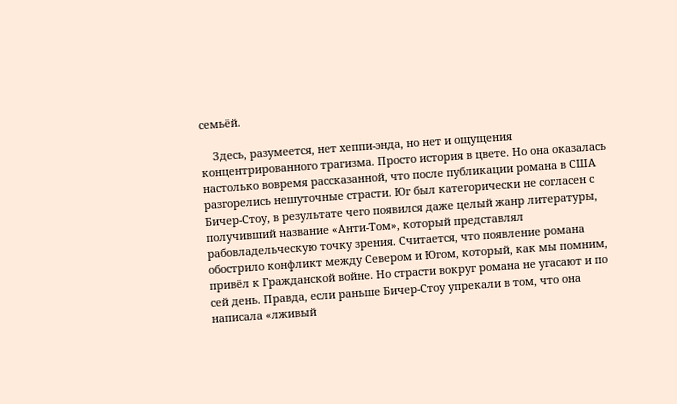семьёй.

    Здесь, разумеется, нет хеппи-энда, но нет и ощущения концентрированного трагизма. Просто история в цвете. Но она оказалась настолько вовремя рассказанной, что после публикации романа в США разгорелись нешуточные страсти. Юг был категорически не согласен с Бичер-Стоу, в результате чего появился даже целый жанр литературы, получивший название «Анти-Том», который представлял рабовладельческую точку зрения. Считается, что появление романа обострило конфликт между Севером и Югом, который, как мы помним, привёл к Гражданской войне. Но страсти вокруг романа не угасают и по сей день. Правда, если раньше Бичер-Стоу упрекали в том, что она написала «лживый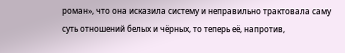роман», что она исказила систему и неправильно трактовала саму суть отношений белых и чёрных, то теперь её, напротив,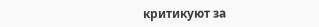критикуют за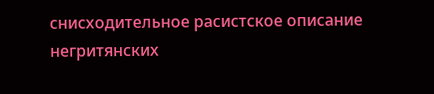снисходительное расистское описание негритянских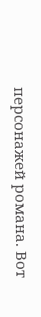персонажей романа. Вот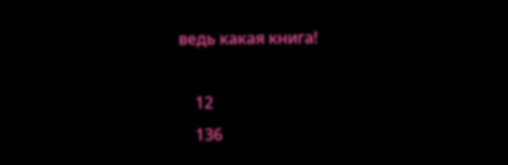ведь какая книга!

    12
    136